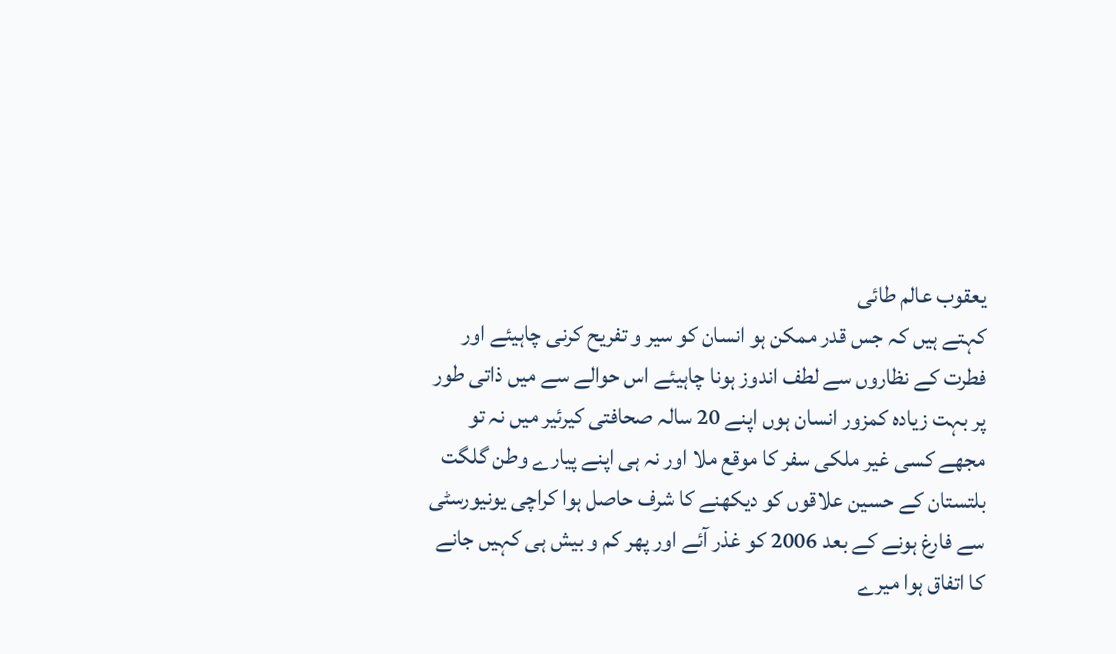یعقوب عالم طائی
کہتے ہیں کہ جس قدر ممکن ہو انسان کو سیر و تفریح کرنی چاہیئے اور فطرت کے نظاروں سے لطف اندوز ہونا چاہیئے اس حوالے سے میں ذاتی طور پر بہت زیادہ کمزور انسان ہوں اپنے 20 سالہ صحافتی کیرئیر میں نہ تو مجھے کسی غیر ملکی سفر کا موقع ملا اور نہ ہی اپنے پیارے وطن گلگت بلتستان کے حسین علاقوں کو دیکھنے کا شرف حاصل ہوا کراچی یونیورسٹی سے فارغ ہونے کے بعد 2006 کو غذر آئے اور پھر کم و بیش ہی کہیں جانے کا اتفاق ہوا میرے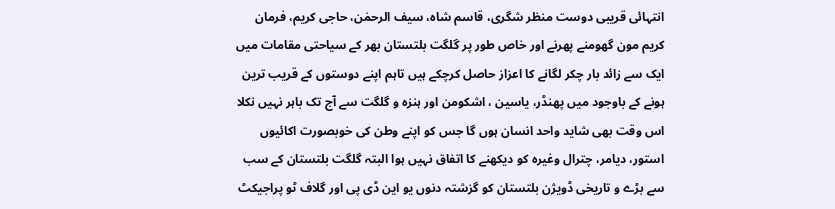انتہائی قریبی دوست منظر شگری، قاسم شاہ، سیف الرحمٰن، حاجی کریم، فرمان کریم مون گھومنے پھرنے اور خاص طور پر گلگت بلتستان بھر کے سیاحتی مقامات میں ایک سے زائد بار چکر لگانے کا اعزاز حاصل کرچکے ہیں تاہم اپنے دوستوں کے قریب ترین ہونے کے باوجود میں پھنڈر، یاسین ، اشکومن اور ہنزہ و گلگت سے آج تک باہر نہیں نکلا اس وقت بھی شاید واحد انسان ہوں گا جس کو اپنے وطن کی خوبصورت اکائیوں استور، دیامر، چترال وغیرہ کو دیکھنے کا اتفاق نہیں ہوا البتہ گلگت بلتستان کے سب سے بڑے و تاریخی ڈویژن بلتستان کو گزشتہ دنوں یو این ڈی پی اور گلاف ٹو پراجیکٹ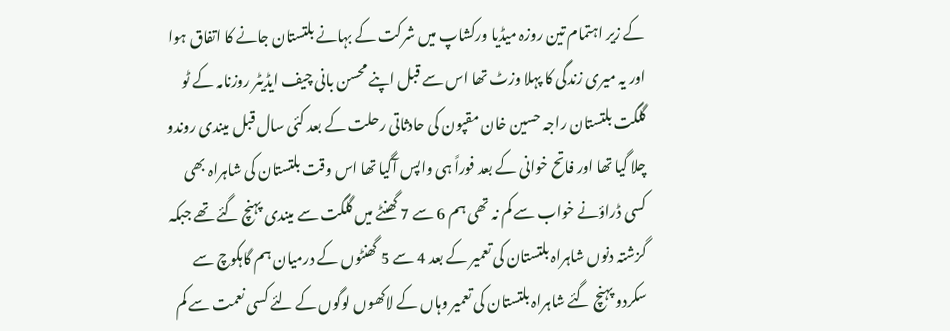کے زیر اہتمام تین روزہ میڈیا ورکشاپ میں شرکت کے بہانے بلتستان جانے کا اتفاق ہوا اور یہ میری زندگی کا پہلا وزٹ تھا اس سے قبل اپنے محسن بانی چیف ایڈیٹر روزنامہ کے ٹو گلگت بلتستان راجہ حسین خان مقپون کی حادثاتی رحلت کے بعد کئی سال قبل میندی روندو چلا گیا تھا اور فاتح خوانی کے بعد فوراً ہی واپس آگیا تھا اس وقت بلتستان کی شاہراہ بھی کسی ڈراؤنے خواب سے کم نہ تھی ہم 6 سے 7 گھنٹے میں گلگت سے میندی پہنچ گئے تھے جبکہ گزشتہ دنوں شاہراہ بلتستان کی تعمیر کے بعد 4 سے 5 گھنٹوں کے درمیان ہم گاہکوچ سے سکردو پہنچ گئے شاہراہ بلتستان کی تعمیر وہاں کے لاکھوں لوگوں کے لئے کسی نعمت سے کم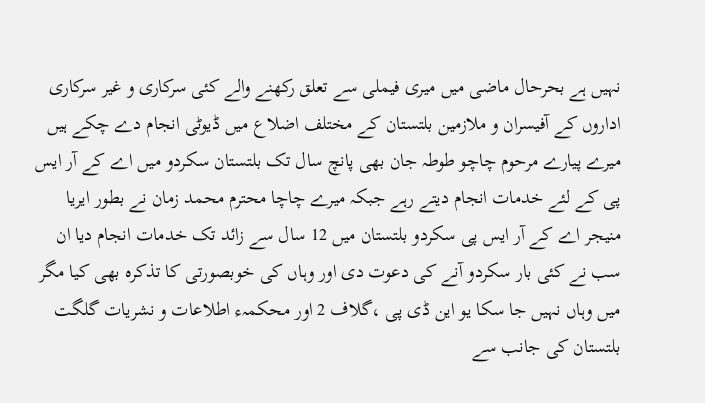نہیں ہے بحرحال ماضی میں میری فیملی سے تعلق رکھنے والے کئی سرکاری و غیر سرکاری اداروں کے آفیسران و ملازمین بلتستان کے مختلف اضلاع میں ڈیوٹی انجام دے چکے ہیں میرے پیارے مرحوم چاچو طوطہ جان بھی پانچ سال تک بلتستان سکردو میں اے کے آر ایس پی کے لئے خدمات انجام دیتے رہے جبکہ میرے چاچا محترم محمد زمان نے بطور ایریا منیجر اے کے آر ایس پی سکردو بلتستان میں 12 سال سے زائد تک خدمات انجام دیا ان سب نے کئی بار سکردو آنے کی دعوت دی اور وہاں کی خوبصورتی کا تذکرہ بھی کیا مگر میں وہاں نہیں جا سکا یو این ڈی پی ،گلاف 2 اور محکمہء اطلاعات و نشریات گلگت بلتستان کی جانب سے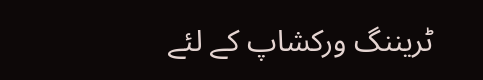ٹریننگ ورکشاپ کے لئے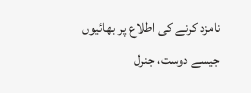نامزد کرنے کی اطلاع پر بھائیوں جیسے دوست، جنرل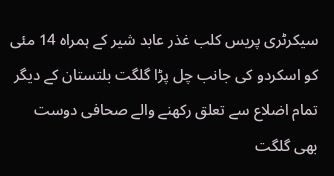سیکرٹری پریس کلب غذر عابد شیر کے ہمراہ 14 مئی کو اسکردو کی جانب چل پڑا گلگت بلتستان کے دیگر تمام اضلاع سے تعلق رکھنے والے صحافی دوست بھی گلگت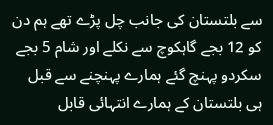سے بلتستان کی جانب چل پڑے تھے ہم دن کو 12 بجے گاہکوچ سے نکلے اور شام 5 بجے سکردو پہنچ گئے ہمارے پہنچنے سے قبل ہی بلتستان کے ہمارے انتہائی قابل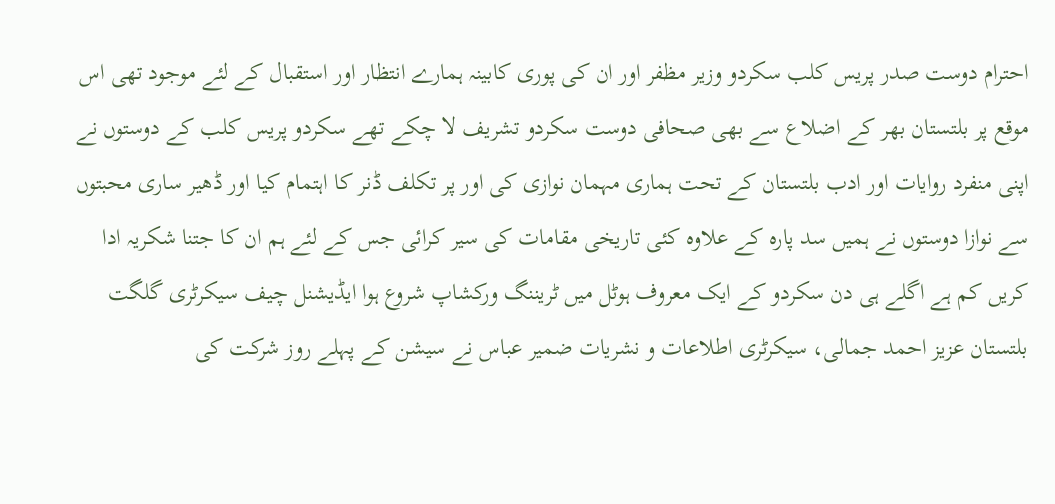احترام دوست صدر پریس کلب سکردو وزیر مظفر اور ان کی پوری کابینہ ہمارے انتظار اور استقبال کے لئے موجود تھی اس موقع پر بلتستان بھر کے اضلاع سے بھی صحافی دوست سکردو تشریف لا چکے تھے سکردو پریس کلب کے دوستوں نے اپنی منفرد روایات اور ادب بلتستان کے تحت ہماری مہمان نوازی کی اور پر تکلف ڈنر کا اہتمام کیا اور ڈھیر ساری محبتوں سے نوازا دوستوں نے ہمیں سد پارہ کے علاوہ کئی تاریخی مقامات کی سیر کرائی جس کے لئے ہم ان کا جتنا شکریہ ادا کریں کم ہے اگلے ہی دن سکردو کے ایک معروف ہوٹل میں ٹریننگ ورکشاپ شروع ہوا ایڈیشنل چیف سیکرٹری گلگت بلتستان عزیز احمد جمالی، سیکرٹری اطلاعات و نشریات ضمیر عباس نے سیشن کے پہلے روز شرکت کی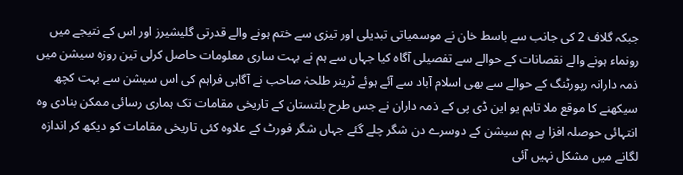جبکہ گلاف 2 کی جانب سے باسط خان نے موسمیاتی تبدیلی اور تیزی سے ختم ہونے والے قدرتی گلیشیرز اور اس کے نتیجے میں رونماء ہونے والے نقصانات کے حوالے سے تفصیلی آگاہ کیا جہاں سے ہم نے بہت ساری معلومات حاصل کرلی تین روزہ سیشن میں ذمہ دارانہ رپورٹنگ کے حوالے سے بھی اسلام آباد سے آئے ہوئے ٹرینر طلحہٰ صاحب نے آگاہی فراہم کی اس سیشن سے بہت کچھ سیکھنے کا موقع ملا تاہم یو این ڈی پی کے ذمہ داران نے جس طرح بلتستان کے تاریخی مقامات تک ہماری رسائی ممکن بنادی وہ انتہائی حوصلہ افزا ہے ہم سیشن کے دوسرے دن شگر چلے گئے جہاں شگر فورٹ کے علاوہ کئی تاریخی مقامات کو دیکھ کر اندازہ لگانے میں مشکل نہیں آئی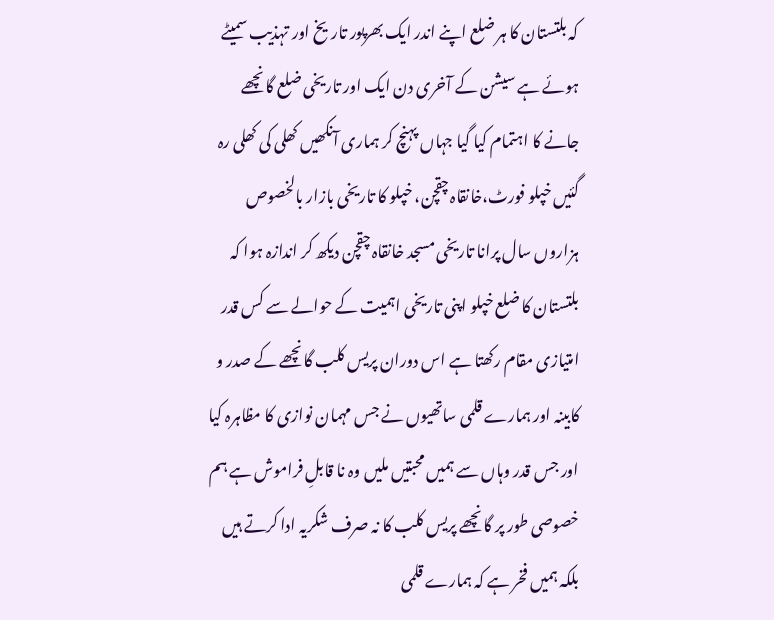کہ بلتستان کا ہر ضلع اپنے اندر ایک بھرپور تاریخ اور تہذیب سمیٹے ہوئے ہے سیشن کے آخری دن ایک اور تاریخی ضلع گانچھے جانے کا اہتمام کیا گیا جہاں پہنچ کر ہماری آنکھیں کھلی کی کھلی رہ گئیں خپلو فورٹ،خانقاہ چقچن، خپلو کا تاریخی بازار بالخصوص ہزاروں سال پرانا تاریخی مسجد خانقاہ چقچن دیکھ کر اندازہ ہوا کہ بلتستان کا ضلع خپلو اپنی تاریخی اہمیت کے حوالے سے کس قدر امتیازی مقام رکھتا ہے اس دوران پریس کلب گانچھے کے صدر و کابینہ اور ہمارے قلمی ساتھیوں نے جس مہمان نوازی کا مظاہرہ کیا اور جس قدر وہاں سے ہمیں محبتیں ملیں وہ نا قابلِ فراموش ہے ہم خصوصی طور پر گانچھے پریس کلب کا نہ صرف شکریہ ادا کرتے ہیں بلکہ ہمیں فخر ہے کہ ہمارے قلمی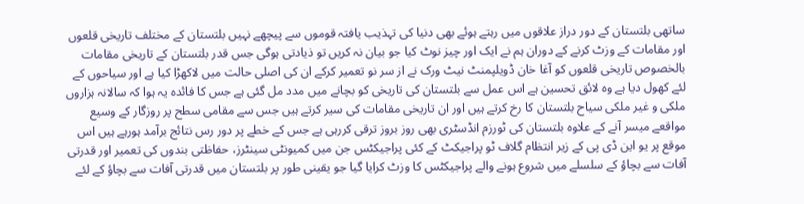ساتھی بلتستان کے دور دراز علاقوں میں رہتے ہوئے بھی دنیا کی تہذیب یافتہ قوموں سے پیچھے نہیں بلتستان کے مختلف تاریخی قلعوں اور مقامات کے وزٹ کرنے کے دوران ہم نے ایک اور چیز نوٹ کیا جو بیان نہ کریں تو ذیادتی ہوگی جس قدر بلتستان کے تاریخی مقامات بالخصوص تاریخی قلعوں کو آغا خان ڈویلپمنٹ نیٹ ورک نے از سر نو تعمیر کرکے ان کی اصلی حالت میں لاکھڑا کیا ہے اور سیاحوں کے لئے کھول دیا ہے وہ لائق تحسین ہے اس عمل سے بلتستان کی تاریخی کو بچانے میں مدد مل گئی ہے جس کا فائدہ یہ ہوا کہ سالانہ ہزاروں ملکی و غیر ملکی سیاح بلتستان کا رخ کرتے ہیں اور ان تاریخی مقامات کی سیر کرتے ہیں جس سے مقامی سطح پر روزگار کے وسیع مواقعے میسر آنے کے علاوہ بلتستان کی ٹورزم انڈسٹری بھی روز بروز ترقی کررہی ہے جس کے خطے پر دور رس نتائج برآمد ہورہے ہیں اس موقع پر یو این ڈی پی کے زیر انتظام گلاف ٹو پراجیکٹ کے کئی پراجیکٹس جن میں کمیونٹی سینٹرز، حفاظتی بندوں کی تعمیر اور قدرتی آفات سے بچاؤ کے سلسلے میں شروع ہونے والے پراجیکٹس کا وزٹ کرایا گیا جو یقینی طور پر بلتستان میں قدرتی آفات سے بچاؤ کے لئے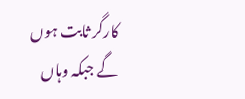کارگر ثابت ہوں گے جبکہ وہاں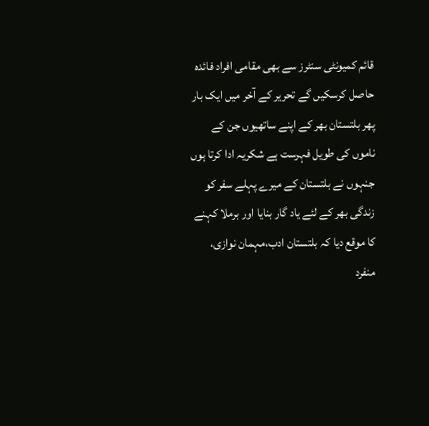قائم کمیونٹی سنٹرز سے بھی مقامی افراد فائدہ حاصل کرسکیں گے تحریر کے آخر میں ایک بار پھر بلتستان بھر کے اپنے ساتھیوں جن کے ناموں کی طویل فہرست ہے شکریہ ادا کرتا ہوں جنہوں نے بلتستان کے میرے پہلے سفر کو زندگی بھر کے لئے یاد گار بنایا اور برملا کہنے کا موقع دیا کہ بلتستان ادب،مہمان نوازی، منفرد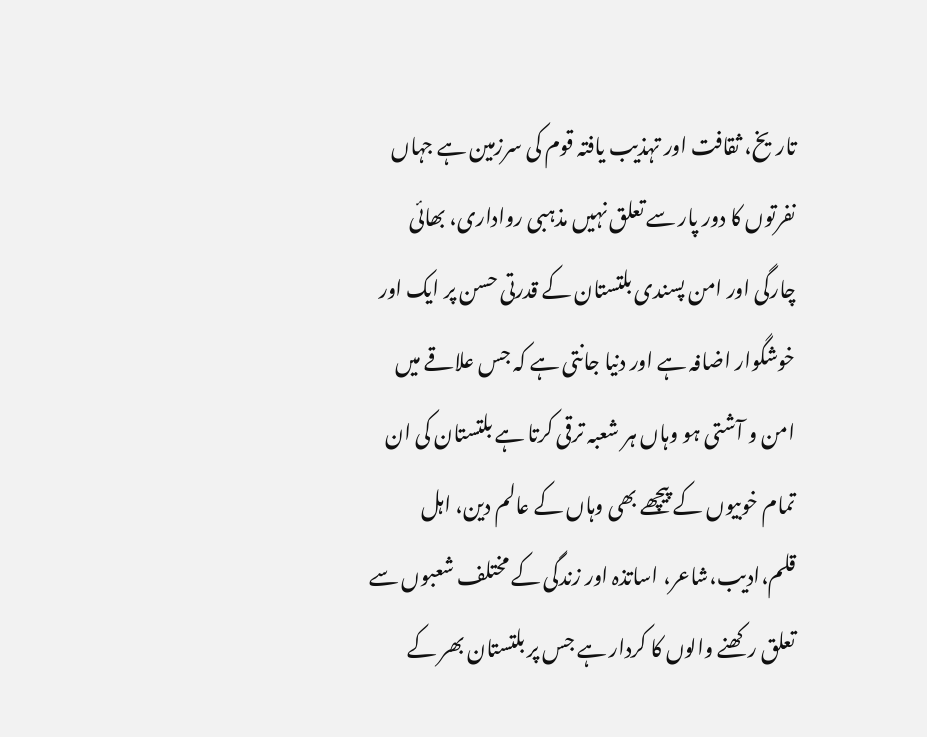تاریخ، ثقافت اور تہذیب یافتہ قوم کی سرزمین ہے جہاں نفرتوں کا دور پار سے تعلق نہیں مذہبی رواداری، بھائی چارگی اور امن پسندی بلتستان کے قدرتی حسن پر ایک اور خوشگوار اضافہ ہے اور دنیا جانتی ہے کہ جس علاقے میں امن و آشتی ہو وہاں ہر شعبہ ترقی کرتا ہے بلتستان کی ان تمام خوبیوں کے پیچھے بھی وہاں کے عالم دین، اہل قلم،ادیب،شاعر، اساتذہ اور زندگی کے مختلف شعبوں سے تعلق رکھنے والوں کا کردار ہے جس پر بلتستان بھر کے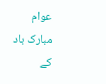عوام مبارک باد کے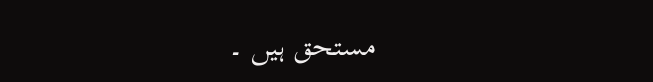مستحق ہیں ۔